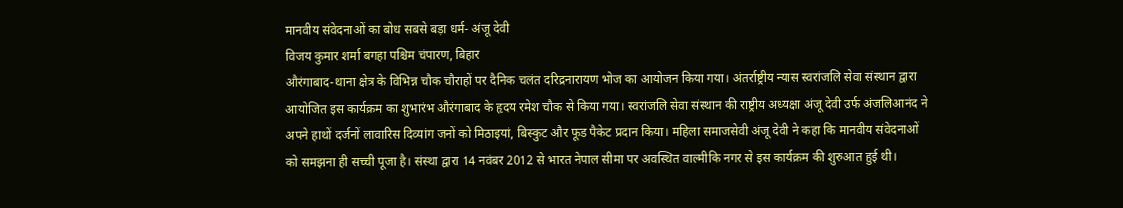मानवीय संवेदनाओं का बोध सबसे बड़ा धर्म- अंजू देवी
विजय कुमार शर्मा बगहा पश्चिम चंपारण, बिहार
औरंगाबाद-थाना क्षेत्र के विभिन्न चौक चौराहों पर दैनिक चलंत दरिद्रनारायण भोज का आयोजन किया गया। अंतर्राष्ट्रीय न्यास स्वरांजलि सेवा संस्थान द्वारा आयोजित इस कार्यक्रम का शुभारंभ औरंगाबाद के हृदय रमेश चौक से किया गया। स्वरांजलि सेवा संस्थान की राष्ट्रीय अध्यक्षा अंजू देवी उर्फ अंजलिआनंद ने अपने हाथों दर्जनों लावारिस दिव्यांग जनों को मिठाइयां, बिस्कुट और फूड पैकेट प्रदान किया। महिला समाजसेवी अंजू देवी ने कहा कि मानवीय संवेदनाओं को समझना ही सच्ची पूजा है। संस्था द्वारा 14 नवंबर 2012 से भारत नेपाल सीमा पर अवस्थित वाल्मीकि नगर से इस कार्यक्रम की शुरुआत हुई थी।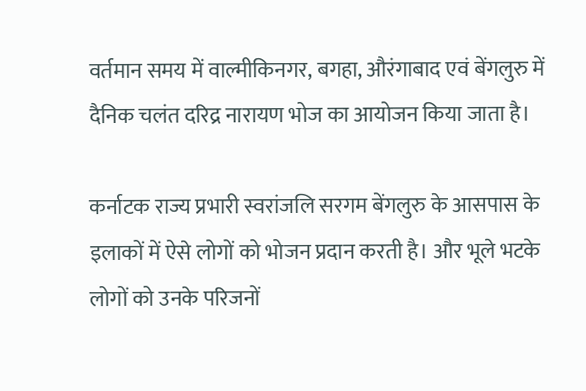वर्तमान समय में वाल्मीकिनगर, बगहा, औरंगाबाद एवं बेंगलुरु में दैनिक चलंत दरिद्र नारायण भोज का आयोजन किया जाता है।

कर्नाटक राज्य प्रभारी स्वरांजलि सरगम बेंगलुरु के आसपास के इलाकों में ऐसे लोगों को भोजन प्रदान करती है। और भूले भटके लोगों को उनके परिजनों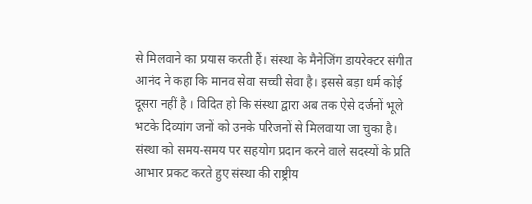से मिलवाने का प्रयास करती हैं। संस्था के मैनेजिंग डायरेक्टर संगीत आनंद ने कहा कि मानव सेवा सच्ची सेवा है। इससे बड़ा धर्म कोई दूसरा नहीं है । विदित हो कि संस्था द्वारा अब तक ऐसे दर्जनों भूले भटके दिव्यांग जनों को उनके परिजनों से मिलवाया जा चुका है। संस्था को समय-समय पर सहयोग प्रदान करने वाले सदस्यों के प्रति आभार प्रकट करते हुए संस्था की राष्ट्रीय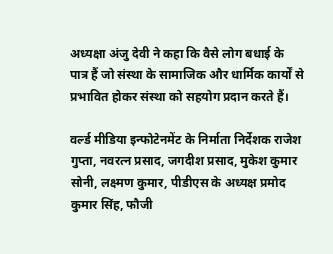अध्यक्षा अंजु देवी ने कहा कि वैसे लोग बधाई के पात्र हैं जो संस्था के सामाजिक और धार्मिक कार्यों से प्रभावित होकर संस्था को सहयोग प्रदान करते हैं।

वर्ल्ड मीडिया इन्फोटेनमेंट के निर्माता निर्देशक राजेश गुप्ता, नवरत्न प्रसाद, जगदीश प्रसाद, मुकेश कुमार सोनी, लक्ष्मण कुमार, पीडीएस के अध्यक्ष प्रमोद कुमार सिंह, फौजी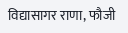विद्यासागर राणा, फौजी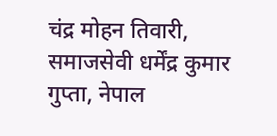चंद्र मोहन तिवारी, समाजसेवी धर्मेंद्र कुमार गुप्ता, नेपाल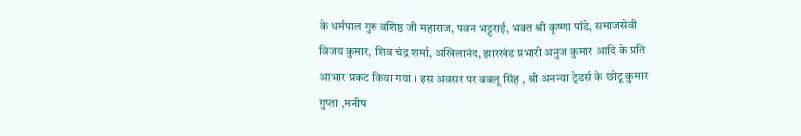के धर्मपाल गुरु वशिष्ठ जी महाराज, पवन भट्टराई, भक्त श्री कृष्णा पांडे, समाजसेवी विजय कुमार, शिव चंद्र शर्मा, अखिलानंद, झारखंड प्रभारी अनुज कुमार आदि के प्रति आभार प्रकट किया गया । इस अवसर पर बबलू सिंह , श्री अनन्या ट्रेडर्स के छोटू कुमार गुप्ता ,मनीष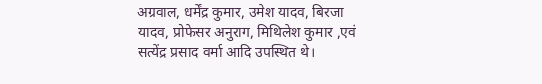अग्रवाल, धर्मेंद्र कुमार, उमेश यादव, बिरजा यादव, प्रोफेसर अनुराग, मिथिलेश कुमार ,एवं सत्येंद्र प्रसाद वर्मा आदि उपस्थित थे।